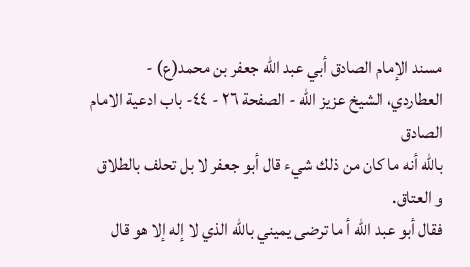مسند الإمام الصادق أبي عبد الله جعفر بن محمد(ع) - العطاردي، الشيخ عزيز الله - الصفحة ٢٦ - ٤٤- باب ادعية الامام الصادق
باللّه أنه ما كان من ذلك شيء قال أبو جعفر لا بل تحلف بالطلاق و العتاق.
فقال أبو عبد اللّه أ ما ترضى يميني باللّه الذي لا إله إلا هو قال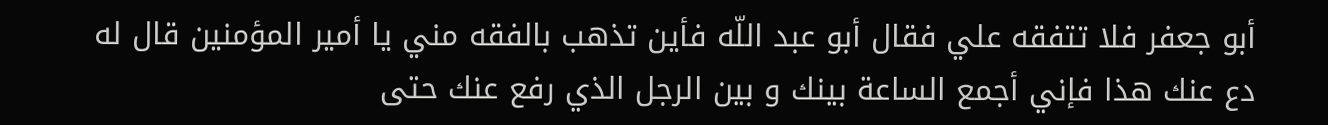أبو جعفر فلا تتفقه علي فقال أبو عبد اللّه فأين تذهب بالفقه مني يا أمير المؤمنين قال له دع عنك هذا فإني أجمع الساعة بينك و بين الرجل الذي رفع عنك حتى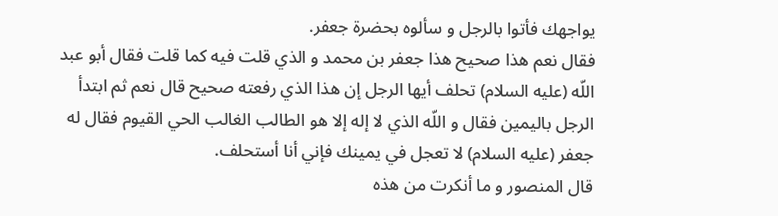يواجهك فأتوا بالرجل و سألوه بحضرة جعفر.
فقال نعم هذا صحيح هذا جعفر بن محمد و الذي قلت فيه كما قلت فقال أبو عبد اللّه (عليه السلام) تحلف أيها الرجل إن هذا الذي رفعته صحيح قال نعم ثم ابتدأ الرجل باليمين فقال و اللّه الذي لا إله إلا هو الطالب الغالب الحي القيوم فقال له جعفر (عليه السلام) لا تعجل في يمينك فإني أنا أستحلف.
قال المنصور و ما أنكرت من هذه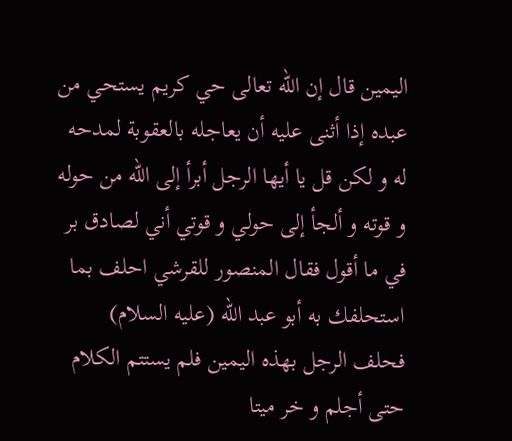اليمين قال إن اللّه تعالى حي كريم يستحي من عبده إذا أثنى عليه أن يعاجله بالعقوبة لمدحه له و لكن قل يا أيها الرجل أبرأ إلى اللّه من حوله و قوته و ألجأ إلى حولي و قوتي أني لصادق بر في ما أقول فقال المنصور للقرشي احلف بما استحلفك به أبو عبد اللّه (عليه السلام) فحلف الرجل بهذه اليمين فلم يستتم الكلام حتى أجلم و خر ميتا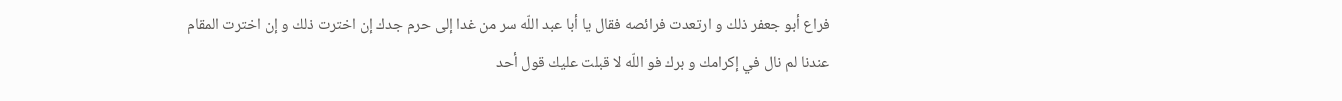فراع أبو جعفر ذلك و ارتعدت فرائصه فقال يا أبا عبد اللّه سر من غدا إلى حرم جدك إن اخترت ذلك و إن اخترت المقام عندنا لم نال في إكرامك و برك فو اللّه لا قبلت عليك قول أحد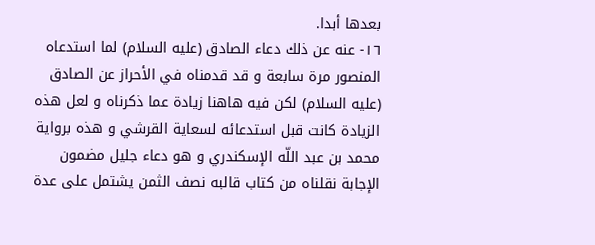بعدها أبدا.
١٦- عنه عن ذلك دعاء الصادق (عليه السلام) لما استدعاه المنصور مرة سابعة و قد قدمناه في الأحراز عن الصادق (عليه السلام) لكن فيه هاهنا زيادة عما ذكرناه و لعل هذه الزيادة كانت قبل استدعائه لسعاية القرشي و هذه برواية محمد بن عبد اللّه الإسكندري و هو دعاء جليل مضمون الإجابة نقلناه من كتاب قالبه نصف الثمن يشتمل على عدة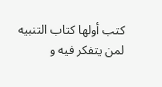كتب أولها كتاب التنبيه لمن يتفكر فيه و